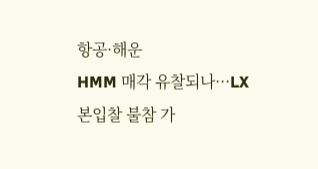항공·해운
HMM 매각 유찰되나···LX 본입찰 불참 가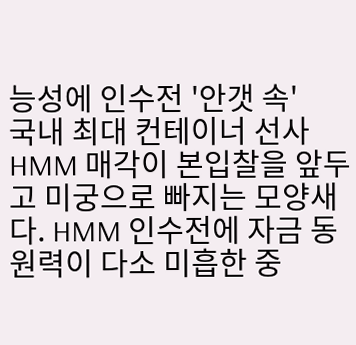능성에 인수전 '안갯 속'
국내 최대 컨테이너 선사 HMM 매각이 본입찰을 앞두고 미궁으로 빠지는 모양새다. HMM 인수전에 자금 동원력이 다소 미흡한 중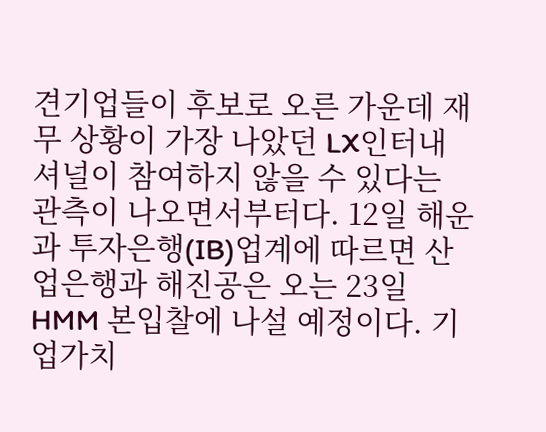견기업들이 후보로 오른 가운데 재무 상황이 가장 나았던 LX인터내셔널이 참여하지 않을 수 있다는 관측이 나오면서부터다. 12일 해운과 투자은행(IB)업계에 따르면 산업은행과 해진공은 오는 23일 HMM 본입찰에 나설 예정이다. 기업가치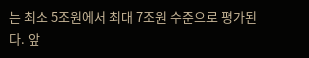는 최소 5조원에서 최대 7조원 수준으로 평가된다. 앞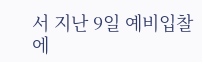서 지난 9일 예비입찰에